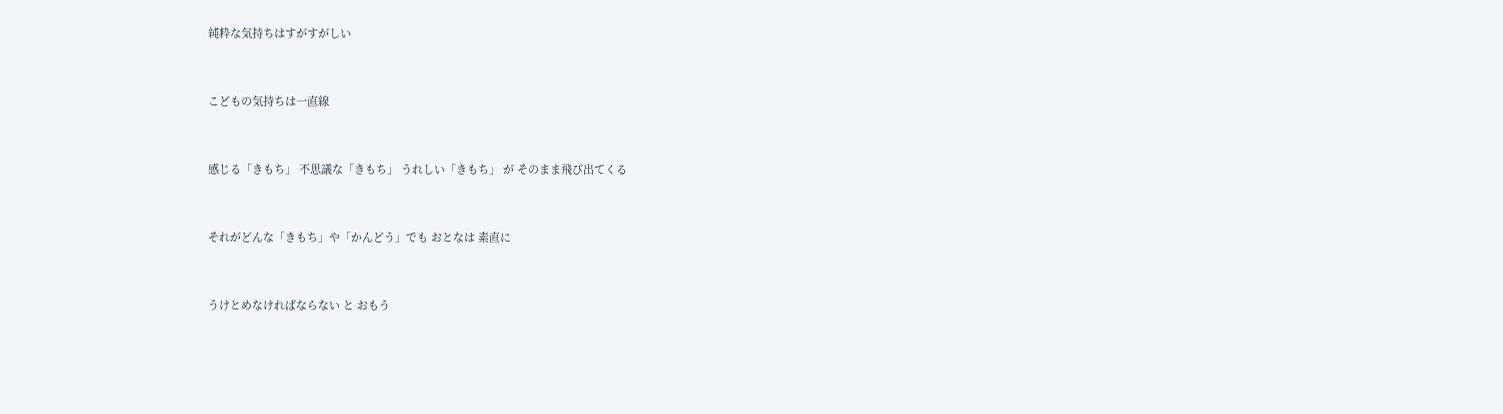純粋な気持ちはすがすがしい


こどもの気持ちは一直線


感じる「きもち」 不思議な「きもち」 うれしい「きもち」 が そのまま飛び出てくる


それがどんな「きもち」や「かんどう」でも おとなは 素直に


うけとめなければならない と おもう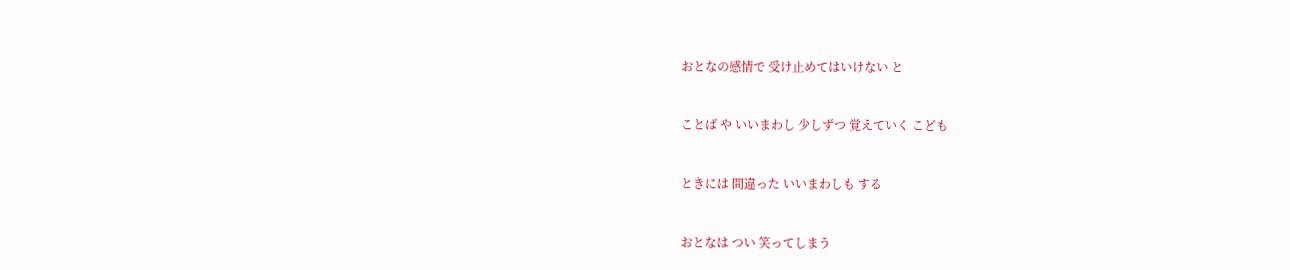おとなの感情で 受け止めてはいけない と


ことば や いいまわし 少しずつ 覚えていく こども


ときには 間違った いいまわしも する


おとなは つい 笑ってしまう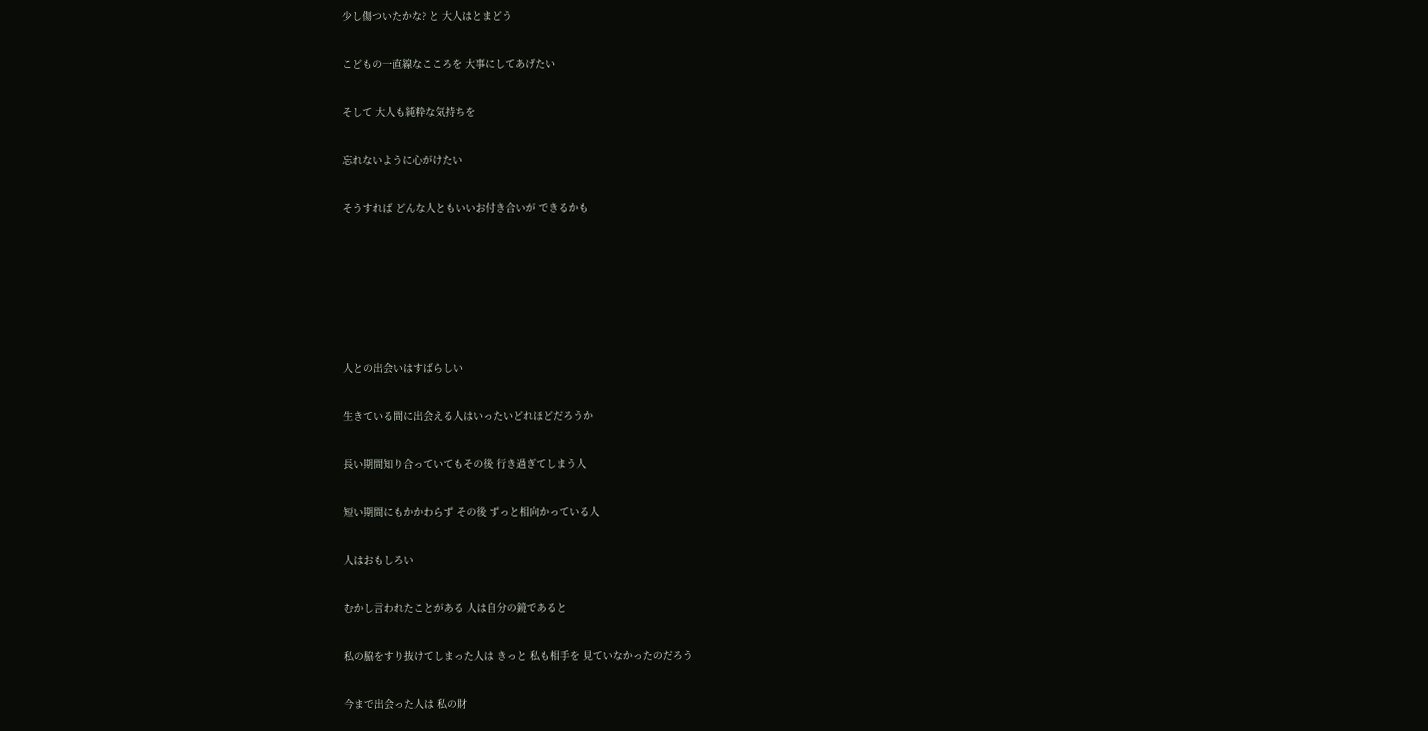少し傷ついたかな? と 大人はとまどう


こどもの一直線なこころを 大事にしてあげたい


そして 大人も純粋な気持ちを


忘れないように心がけたい


そうすれば どんな人ともいいお付き合いが できるかも









人との出会いはすばらしい


生きている間に出会える人はいったいどれほどだろうか


長い期間知り合っていてもその後 行き過ぎてしまう人


短い期間にもかかわらず その後 ずっと相向かっている人


人はおもしろい


むかし言われたことがある 人は自分の鏡であると


私の脇をすり抜けてしまった人は きっと 私も相手を 見ていなかったのだろう


今まで出会った人は 私の財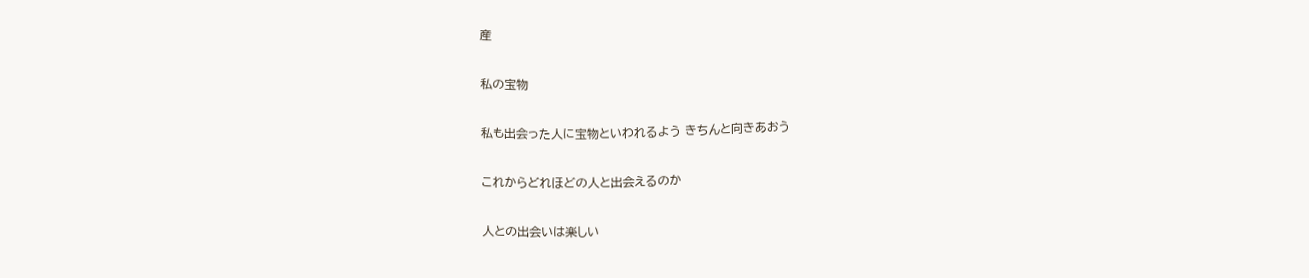産


私の宝物


私も出会った人に宝物といわれるよう きちんと向きあおう


これからどれほどの人と出会えるのか


人との出会いは楽しい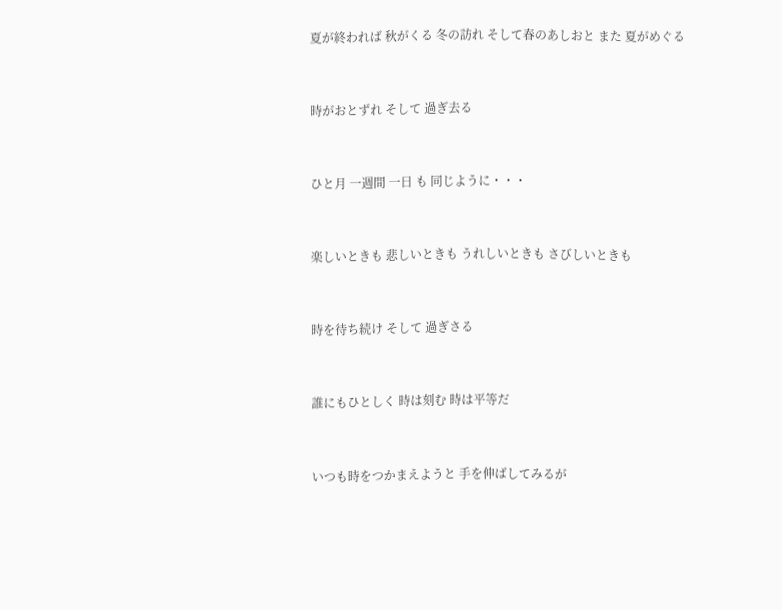夏が終われば 秋がくる 冬の訪れ そして春のあしおと また 夏がめぐる


時がおとずれ そして 過ぎ去る


ひと月 一週間 一日 も 同じように・・・


楽しいときも 悲しいときも うれしいときも さびしいときも


時を待ち続け そして 過ぎさる


誰にもひとしく 時は刻む 時は平等だ


いつも時をつかまえようと 手を伸ばしてみるが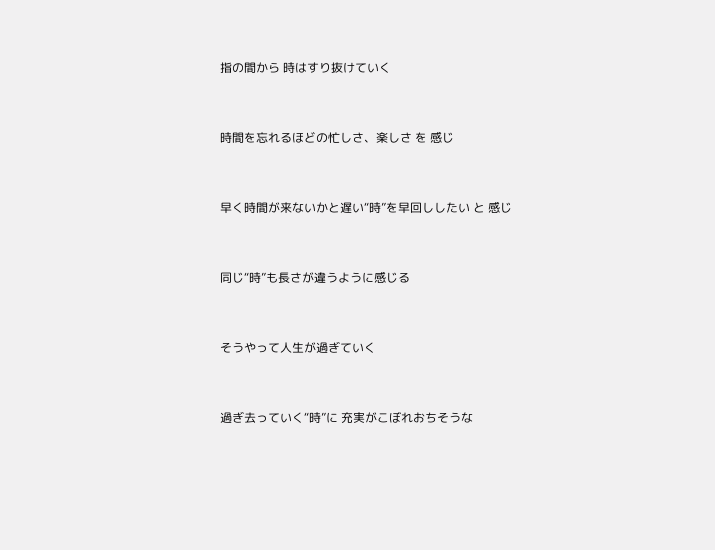指の間から 時はすり抜けていく


時間を忘れるほどの忙しさ、楽しさ を 感じ


早く時間が来ないかと遅い“時”を早回ししたい と 感じ


同じ“時”も長さが違うように感じる


そうやって人生が過ぎていく


過ぎ去っていく“時”に 充実がこぼれおちそうな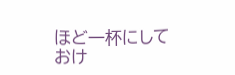ほど一杯にしておけ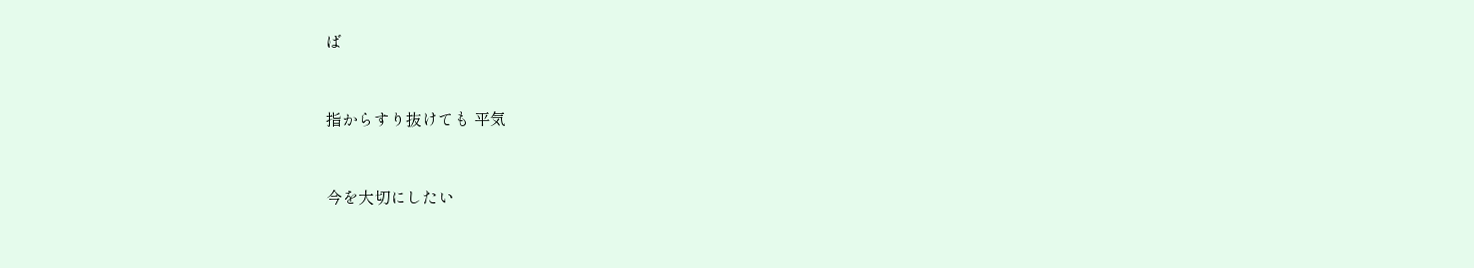ば


指からすり抜けても 平気


今を大切にしたい